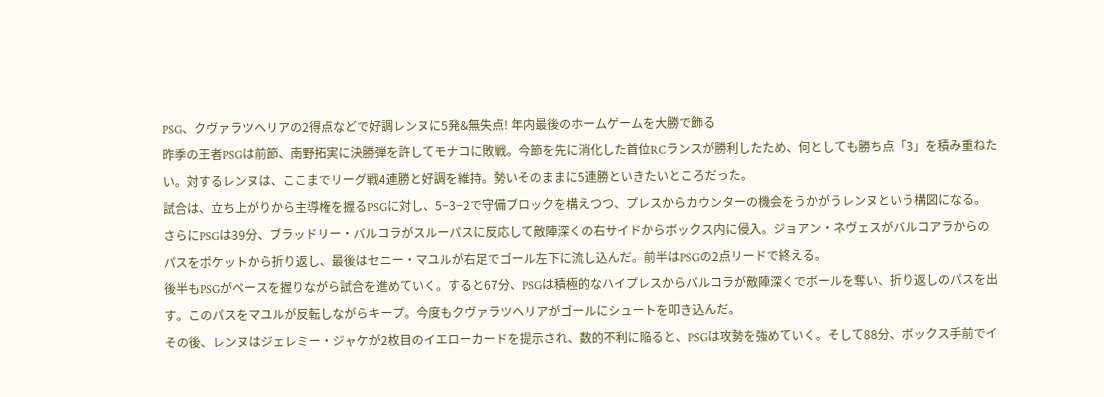PSG、クヴァラツヘリアの2得点などで好調レンヌに5発&無失点! 年内最後のホームゲームを大勝で飾る
昨季の王者PSGは前節、南野拓実に決勝弾を許してモナコに敗戦。今節を先に消化した首位RCランスが勝利したため、何としても勝ち点「3」を積み重ねたい。対するレンヌは、ここまでリーグ戦4連勝と好調を維持。勢いそのままに5連勝といきたいところだった。
試合は、立ち上がりから主導権を握るPSGに対し、5−3−2で守備ブロックを構えつつ、プレスからカウンターの機会をうかがうレンヌという構図になる。
さらにPSGは39分、ブラッドリー・バルコラがスルーパスに反応して敵陣深くの右サイドからボックス内に侵入。ジョアン・ネヴェスがバルコアラからのパスをポケットから折り返し、最後はセニー・マユルが右足でゴール左下に流し込んだ。前半はPSGの2点リードで終える。
後半もPSGがペースを握りながら試合を進めていく。すると67分、PSGは積極的なハイプレスからバルコラが敵陣深くでボールを奪い、折り返しのパスを出す。このパスをマユルが反転しながらキープ。今度もクヴァラツヘリアがゴールにシュートを叩き込んだ。
その後、レンヌはジェレミー・ジャケが2枚目のイエローカードを提示され、数的不利に陥ると、PSGは攻勢を強めていく。そして88分、ボックス手前でイ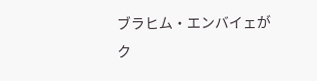ブラヒム・エンバイェがク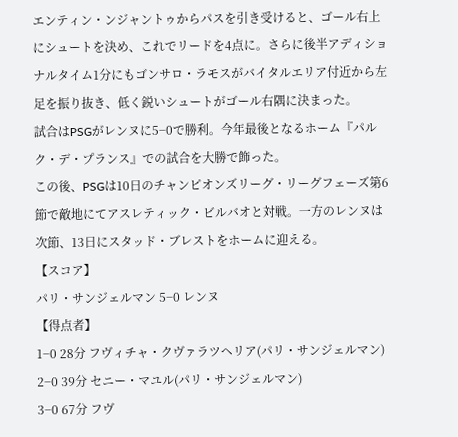エンティン・ンジャントゥからパスを引き受けると、ゴール右上にシュートを決め、これでリードを4点に。さらに後半アディショナルタイム1分にもゴンサロ・ラモスがバイタルエリア付近から左足を振り抜き、低く鋭いシュートがゴール右隅に決まった。
試合はPSGがレンヌに5−0で勝利。今年最後となるホーム『パルク・デ・プランス』での試合を大勝で飾った。
この後、PSGは10日のチャンピオンズリーグ・リーグフェーズ第6節で敵地にてアスレティック・ビルバオと対戦。一方のレンヌは次節、13日にスタッド・ブレストをホームに迎える。
【スコア】
パリ・サンジェルマン 5−0 レンヌ
【得点者】
1−0 28分 フヴィチャ・クヴァラツヘリア(パリ・サンジェルマン)
2−0 39分 セニー・マユル(パリ・サンジェルマン)
3−0 67分 フヴ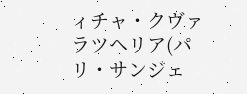ィチャ・クヴァラツヘリア(パリ・サンジェ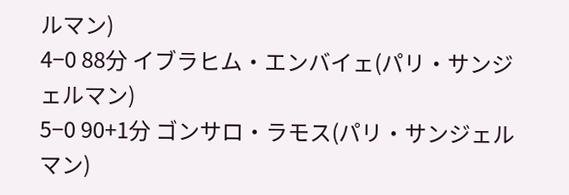ルマン)
4−0 88分 イブラヒム・エンバイェ(パリ・サンジェルマン)
5−0 90+1分 ゴンサロ・ラモス(パリ・サンジェルマン)